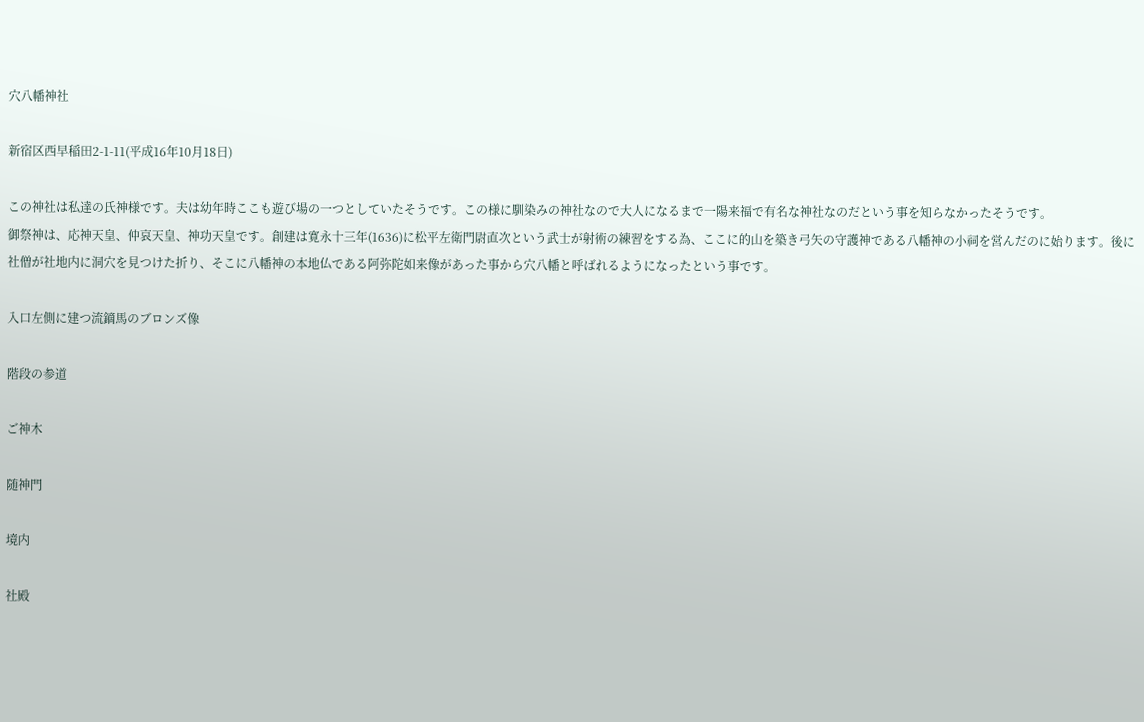穴八幡神社

新宿区西早稲田2-1-11(平成16年10月18日)

この神社は私達の氏神様です。夫は幼年時ここも遊び場の一つとしていたそうです。この様に馴染みの神社なので大人になるまで一陽来福で有名な神社なのだという事を知らなかったそうです。
御祭神は、応神天皇、仲哀天皇、神功天皇です。創建は寛永十三年(1636)に松平左衛門尉直次という武士が射術の練習をする為、ここに的山を築き弓矢の守護神である八幡神の小祠を営んだのに始ります。後に社僧が社地内に洞穴を見つけた折り、そこに八幡神の本地仏である阿弥陀如来像があった事から穴八幡と呼ばれるようになったという事です。

入口左側に建つ流鏑馬のブロンズ像

階段の参道

ご神木

随神門

境内

社殿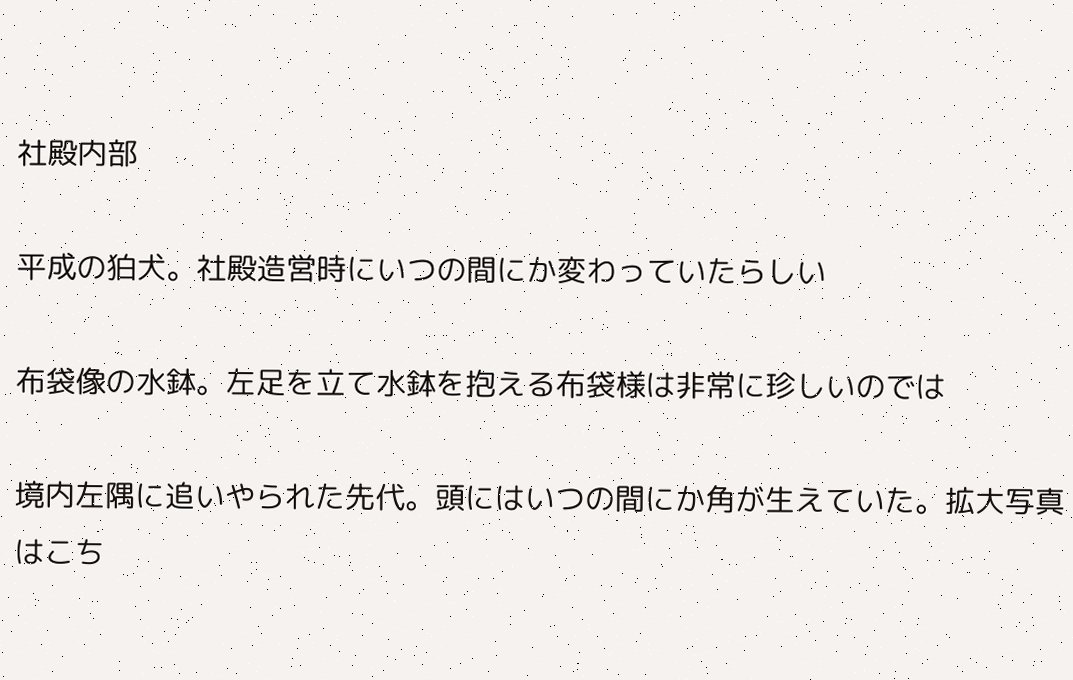社殿内部

平成の狛犬。社殿造営時にいつの間にか変わっていたらしい

布袋像の水鉢。左足を立て水鉢を抱える布袋様は非常に珍しいのでは

境内左隅に追いやられた先代。頭にはいつの間にか角が生えていた。拡大写真はこち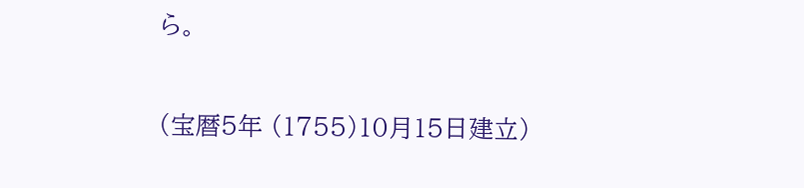ら。

(宝暦5年 (1755)10月15日建立)